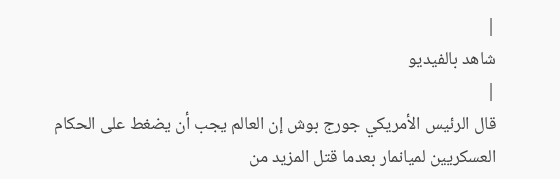|
شاهد بالفيديو
|
قال الرئيس الأمريكي جورج بوش إن العالم يجب أن يضغط على الحكام العسكريين لميانمار بعدما قتل المزيد من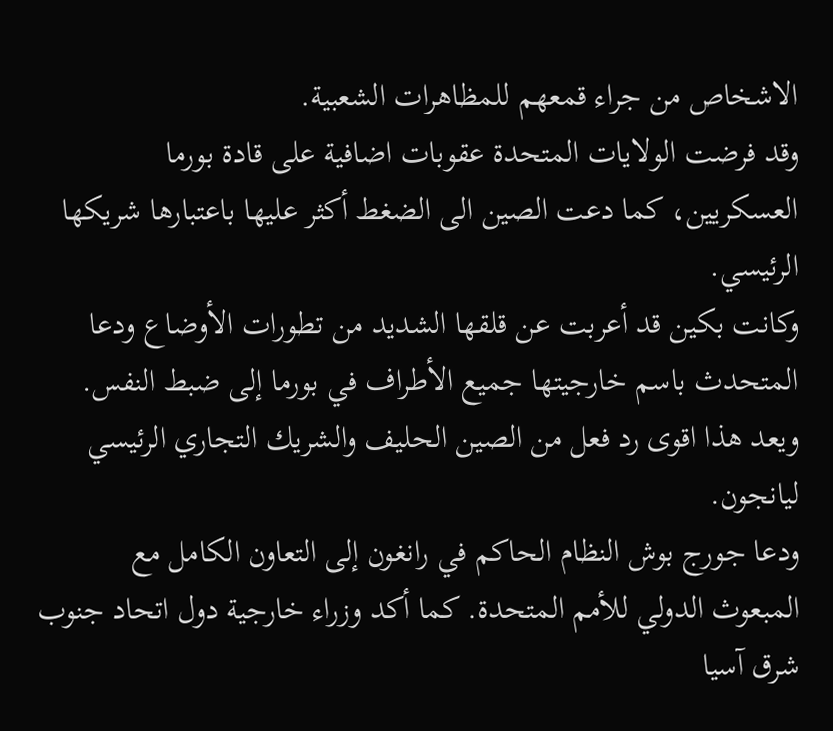الاشخاص من جراء قمعهم للمظاهرات الشعبية.
وقد فرضت الولايات المتحدة عقوبات اضافية على قادة بورما العسكريين، كما دعت الصين الى الضغط أكثر عليها باعتبارها شريكها الرئيسي.
وكانت بكين قد أعربت عن قلقها الشديد من تطورات الأوضاع ودعا المتحدث باسم خارجيتها جميع الأطراف في بورما إلى ضبط النفس. ويعد هذا اقوى رد فعل من الصين الحليف والشريك التجاري الرئيسي ليانجون.
ودعا جورج بوش النظام الحاكم في رانغون إلى التعاون الكامل مع المبعوث الدولي للأمم المتحدة. كما أكد وزراء خارجية دول اتحاد جنوب شرق آسيا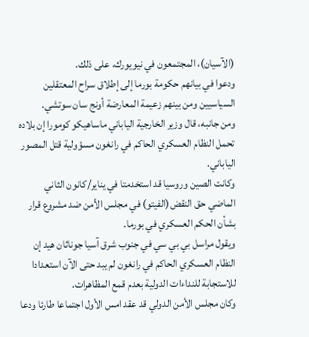(الآسيان)، المجتمعون في نيويورك، على ذلك.
ودعوا في بيانهم حكومة بورما إلى إطلاق سراح المعتقلين السياسيين ومن بينهم زعيمة المعارضة أونج سان سوتشي.
ومن جانبه، قال وزير الخارجية الياباني ماساهيكو كومورا إن بلاده تحمل النظام العسكري الحاكم في رانغون مسؤولية قتل المصور الياباني.
وكانت الصين وروسيا قد استخدمتا في يناير/كانون الثاني الماضي حق النقض(الفيتو) في مجلس الأمن ضد مشروع قرار بشأن الحكم العسكري في بورما.
ويقول مراسل بي بي سي في جنوب شرق آسيا جوناثان هيد إن النظام العسكري الحاكم في رانغون لم يبد حتى الآن استعدادا للاستجابة للنداءات الدولية بعدم قمع المظاهرات.
وكان مجلس الأمن الدولي قد عقد امس الأول اجتماعا طارئا ودعا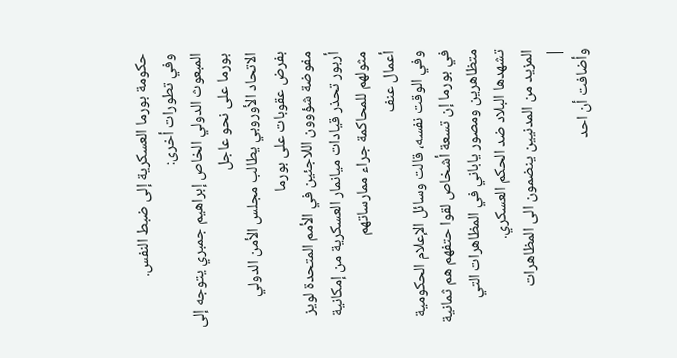حكومة بورما العسكرية إلى ضبط النفس.
وفي تطورات أخرى:
المبعوث الدولي الخاص إبراهيم جمبري يتوجه إلى بورما على نحو عاجل
الاتحاد الأوروبي يطالب مجلس الأمن الدولي بفرض عقوبات على بورما
مفوضة شؤوون اللاجئين في الأمم المتحدة لويز أربور تحذر قيادات ميانمار العسكرية من إمكانية مثولهم للمحاكمة جراء ممارساتهم
أعمال عنف
وفي الوقت نفسه، قالت وسائل الإعلام الحكومية في بورما إن تسعة أشخاص لقوا حتفهم هم ثمانية متظاهرين ومصور ياباني في المظاهرات التي تشهدها البلاد ضد الحكم العسكري.
المزيد من المدنيين ينضمون الى المظاهرات
|
وأضافت أن احد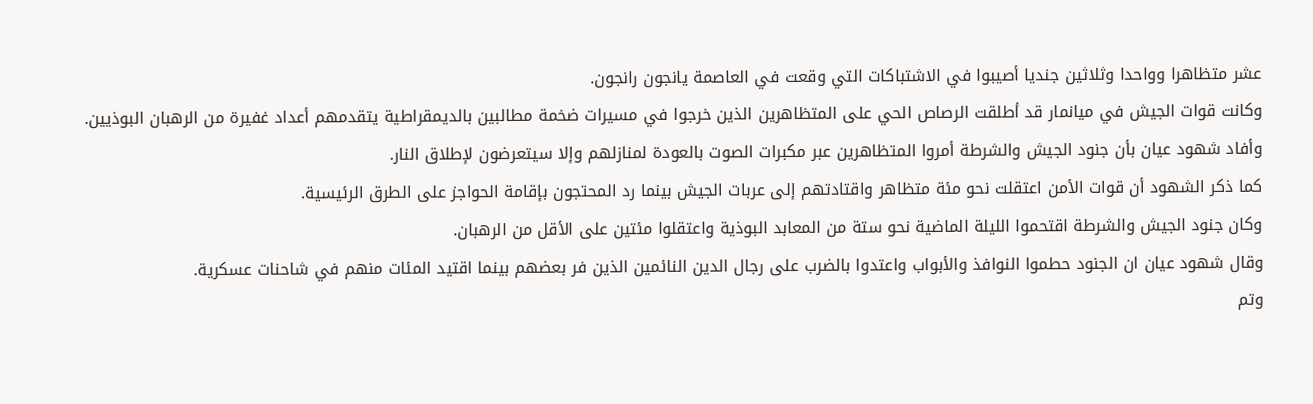عشر متظاهرا وواحدا وثلاثين جنديا أصيبوا في الاشتباكات التي وقعت في العاصمة يانجون رانجون.
وكانت قوات الجيش في ميانمار قد أطلقت الرصاص الحي على المتظاهرين الذين خرجوا في مسيرات ضخمة مطالبين بالديمقراطية يتقدمهم أعداد غفيرة من الرهبان البوذيين.
وأفاد شهود عيان بأن جنود الجيش والشرطة أمروا المتظاهرين عبر مكبرات الصوت بالعودة لمنازلهم وإلا سيتعرضون لإطلاق النار.
كما ذكر الشهود أن قوات الأمن اعتقلت نحو مئة متظاهر واقتادتهم إلى عربات الجيش بينما رد المحتجون بإقامة الحواجز على الطرق الرئيسية.
وكان جنود الجيش والشرطة اقتحموا الليلة الماضية نحو ستة من المعابد البوذية واعتقلوا مئتين على الأقل من الرهبان.
وقال شهود عيان ان الجنود حطموا النوافذ والأبواب واعتدوا بالضرب على رجال الدين النائمين الذين فر بعضهم بينما اقتيد المئات منهم في شاحنات عسكرية.
وتم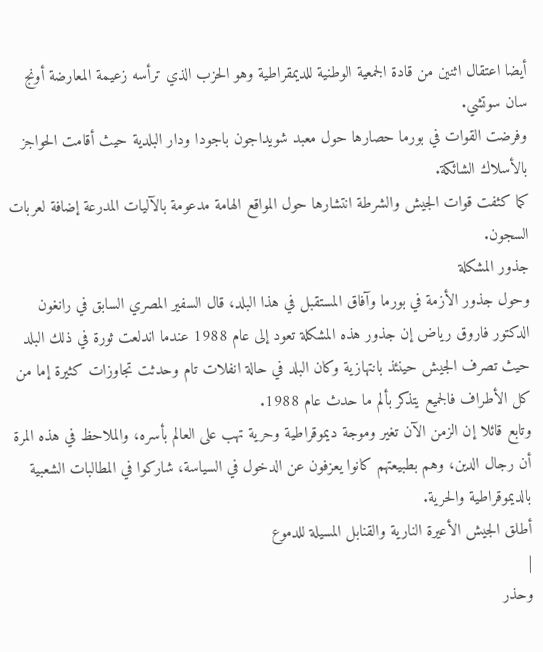أيضا اعتقال اثنين من قادة الجمعية الوطنية للديمقراطية وهو الحزب الذي ترأسه زعيمة المعارضة أونج سان سوتشي.
وفرضت القوات في بورما حصارها حول معبد شويداجون باجودا ودار البلدية حيث أقامت الحواجز بالأسلاك الشائكة.
كما كثفت قوات الجيش والشرطة انتشارها حول المواقع الهامة مدعومة بالآليات المدرعة إضافة لعربات السجون.
جذور المشكلة
وحول جذور الأزمة في بورما وآفاق المستقبل في هذا البلد، قال السفير المصري السابق في رانغون الدكتور فاروق رياض إن جذور هذه المشكلة تعود إلى عام 1988 عندما اندلعت ثورة في ذلك البلد حيث تصرف الجيش حينئذ بانتهازية وكان البلد في حالة انفلات تام وحدثت تجاوزات كثيرة إما من كل الأطراف فالجميع يتذكر بألم ما حدث عام 1988.
وتابع قائلا إن الزمن الآن تغير وموجة ديموقراطية وحرية تهب على العالم بأسره، والملاحظ في هذه المرة أن رجال الدين، وهم بطبيعتهم كانوا يعزفون عن الدخول في السياسة، شاركوا في المطالبات الشعبية بالديموقراطية والحرية.
أطلق الجيش الأعيرة النارية والقنابل المسيلة للدموع
|
وحذر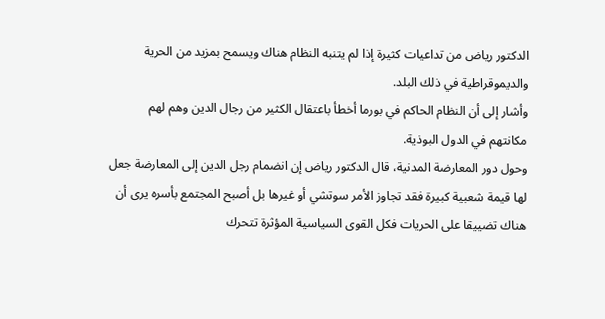الدكتور رياض من تداعيات كثيرة إذا لم يتنبه النظام هناك ويسمح بمزيد من الحرية والديموقراطية في ذلك البلد.
وأشار إلى أن النظام الحاكم في بورما أخطأ باعتقال الكثير من رجال الدين وهم لهم مكانتهم في الدول البوذية.
وحول دور المعارضة المدنية، قال الدكتور رياض إن انضمام رجل الدين إلى المعارضة جعل لها قيمة شعبية كبيرة فقد تجاوز الأمر سوتشي أو غيرها بل أصبح المجتمع بأسره يرى أن هناك تضييقا على الحريات فكل القوى السياسية المؤثرة تتحرك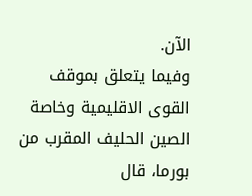الآن.
وفيما يتعلق بموقف القوى الاقليمية وخاصة الصين الحليف المقرب من بورما، قال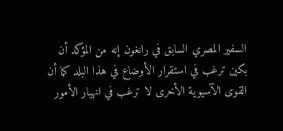السفير المصري السابق في رانغون إنه من المؤكد أن بكين ترغب في استقرار الأوضاع في هذا البلد كما أن القوى الآسيوية الأخرى لا ترغب في انهيار الأمور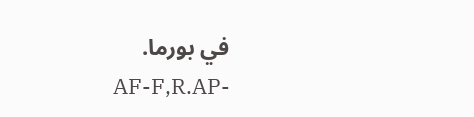في بورما.
AF-F,R.AP-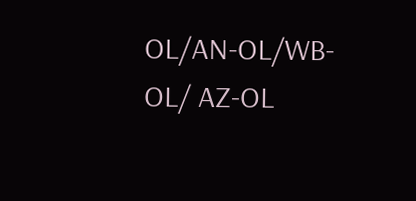OL/AN-OL/WB-OL/ AZ-OL